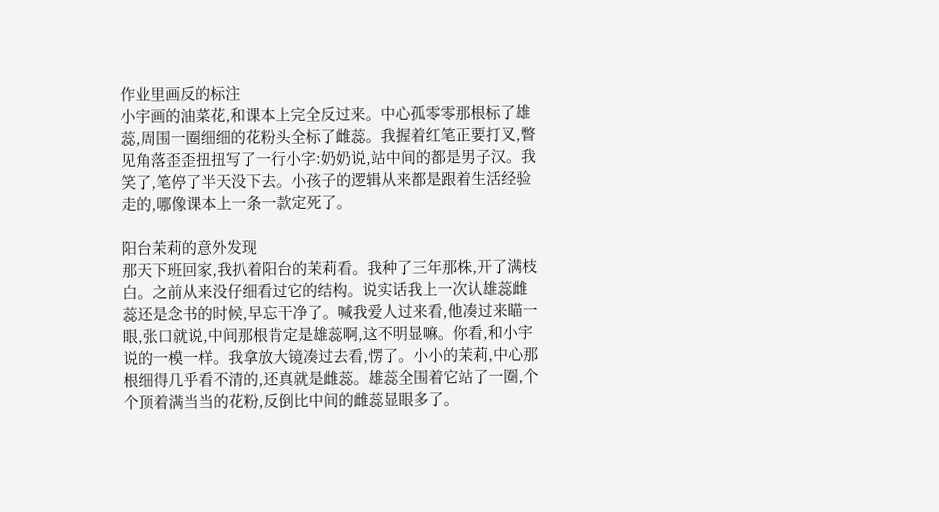作业里画反的标注
小宇画的油菜花,和课本上完全反过来。中心孤零零那根标了雄蕊,周围一圈细细的花粉头全标了雌蕊。我握着红笔正要打叉,瞥见角落歪歪扭扭写了一行小字:奶奶说,站中间的都是男子汉。我笑了,笔停了半天没下去。小孩子的逻辑从来都是跟着生活经验走的,哪像课本上一条一款定死了。

阳台茉莉的意外发现
那天下班回家,我扒着阳台的茉莉看。我种了三年那株,开了满枝白。之前从来没仔细看过它的结构。说实话我上一次认雄蕊雌蕊还是念书的时候,早忘干净了。喊我爱人过来看,他凑过来瞄一眼,张口就说,中间那根肯定是雄蕊啊,这不明显嘛。你看,和小宇说的一模一样。我拿放大镜凑过去看,愣了。小小的茉莉,中心那根细得几乎看不清的,还真就是雌蕊。雄蕊全围着它站了一圈,个个顶着满当当的花粉,反倒比中间的雌蕊显眼多了。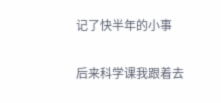记了快半年的小事

后来科学课我跟着去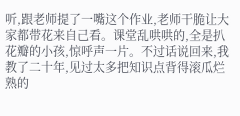听,跟老师提了一嘴这个作业,老师干脆让大家都带花来自己看。课堂乱哄哄的,全是扒花瓣的小孩,惊呼声一片。不过话说回来,我教了二十年,见过太多把知识点背得滚瓜烂熟的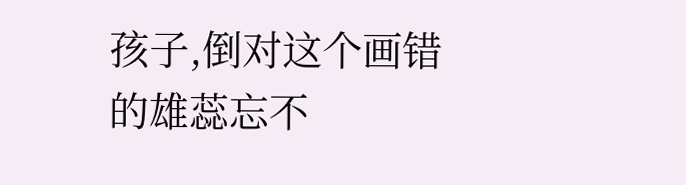孩子,倒对这个画错的雄蕊忘不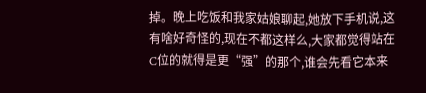掉。晚上吃饭和我家姑娘聊起,她放下手机说,这有啥好奇怪的,现在不都这样么,大家都觉得站在C位的就得是更“强”的那个,谁会先看它本来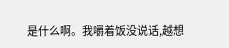是什么啊。我嚼着饭没说话,越想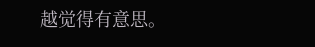越觉得有意思。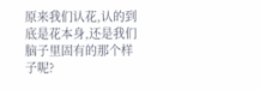原来我们认花,认的到底是花本身,还是我们脑子里固有的那个样子呢?